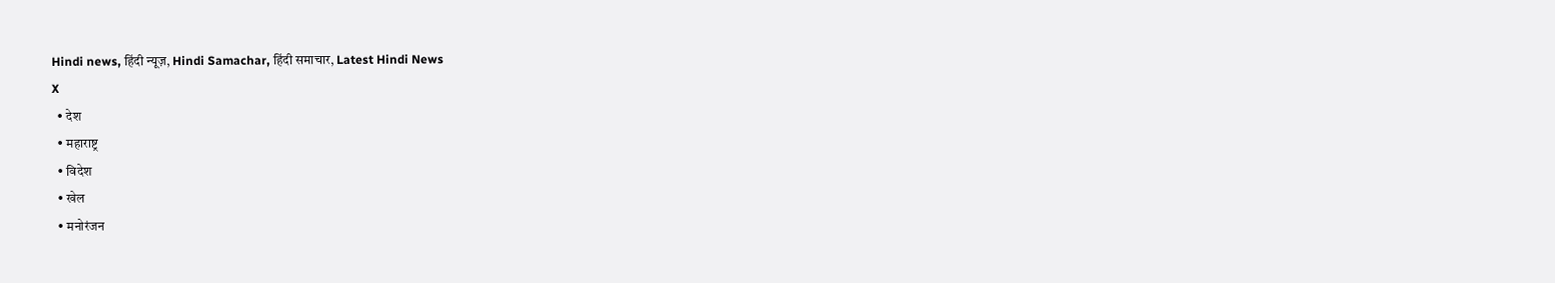Hindi news, हिंदी न्यूज़, Hindi Samachar, हिंदी समाचार, Latest Hindi News
X
  • देश
  • महाराष्ट्र
  • विदेश
  • खेल
  • मनोरंजन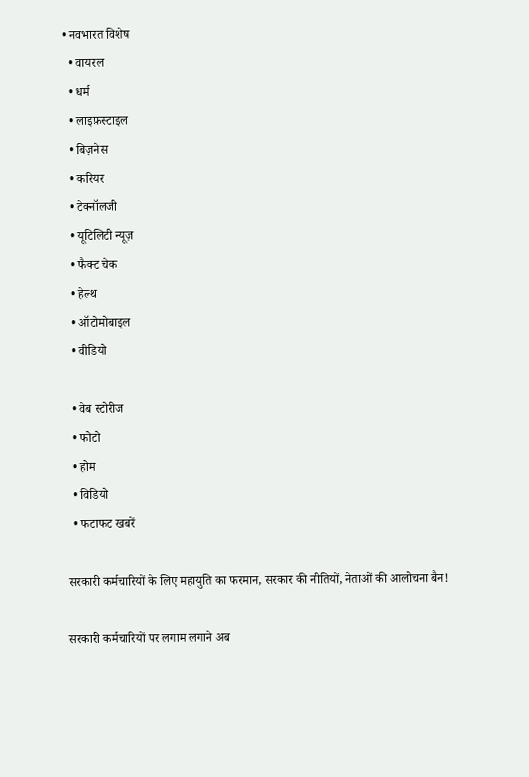• नवभारत विशेष
  • वायरल
  • धर्म
  • लाइफ़स्टाइल
  • बिज़नेस
  • करियर
  • टेक्नॉलजी
  • यूटिलिटी न्यूज़
  • फैक्ट चेक
  • हेल्थ
  • ऑटोमोबाइल
  • वीडियो

  • वेब स्टोरीज
  • फोटो
  • होम
  • विडियो
  • फटाफट खबरें

सरकारी कर्मचारियों के लिए महायुति का फरमान, सरकार की नीतियों, नेताओं की आलोचना बैन!

सरकारी कर्मचारियों पर लगाम लगाने अब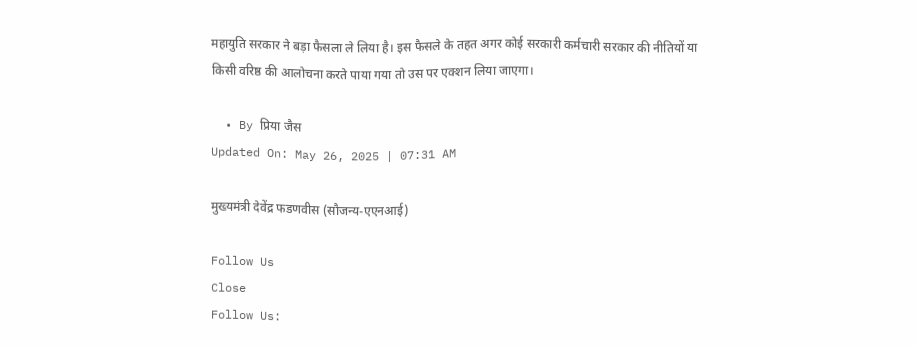महायुति सरकार ने बड़ा फैसला ले लिया है। इस फैसले के तहत अगर कोई सरकारी कर्मचारी सरकार की नीतियों या किसी वरिष्ठ की आलोचना करते पाया गया तो उस पर एक्शन लिया जाएगा।

  • By प्रिया जैस
Updated On: May 26, 2025 | 07:31 AM

मुख्यमंत्री देवेंद्र फडणवीस (सौजन्य-एएनआई)

Follow Us
Close
Follow Us: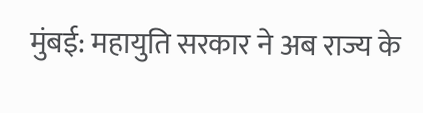मुंबई: महायुति सरकार ने अब राज्य के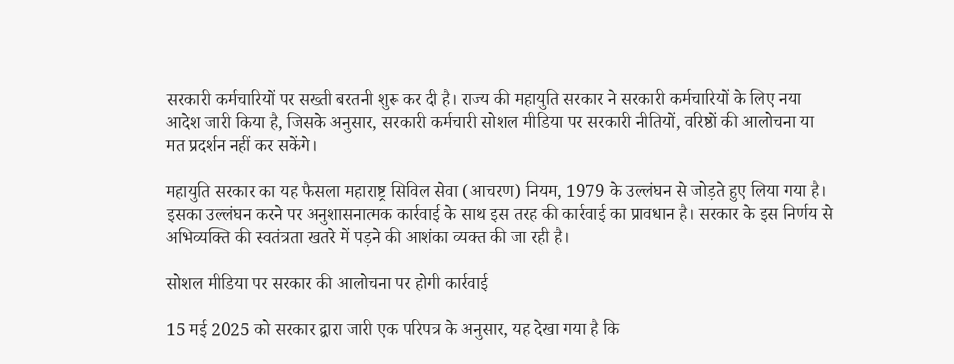सरकारी कर्मचारियों पर सख्ती बरतनी शुरू कर दी है। राज्य की महायुति सरकार ने सरकारी कर्मचारियों के लिए नया आदेश जारी किया है, जिसके अनुसार, सरकारी कर्मचारी सोशल मीडिया पर सरकारी नीतियों, वरिष्ठों की आलोचना या मत प्रदर्शन नहीं कर सकेंगे।

महायुति सरकार का यह फैसला महाराष्ट्र सिविल सेवा (आचरण) नियम, 1979 के उल्लंघन से जोड़ते हुए लिया गया है। इसका उल्लंघन करने पर अनुशासनात्मक कार्रवाई के साथ इस तरह की कार्रवाई का प्रावधान है। सरकार के इस निर्णय से अभिव्यक्ति की स्वतंत्रता खतरे में पड़ने की आशंका व्यक्त की जा रही है।

सोशल मीडिया पर सरकार की आलोचना पर होगी कार्रवाई

15 मई 2025 को सरकार द्वारा जारी एक परिपत्र के अनुसार, यह देखा गया है कि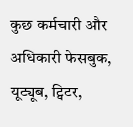कुछ कर्मचारी और अधिकारी फेसबुक, यूट्यूब, ट्विटर,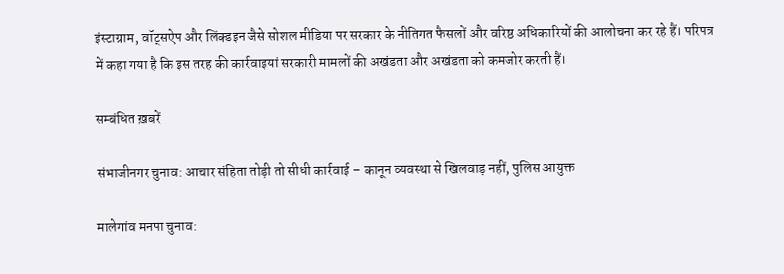इंस्टाग्राम, वॉट्सऐप और लिंक्डइन जैसे सोशल मीडिया पर सरकार के नीतिगत फैसलों और वरिष्ठ अधिकारियों की आलोचना कर रहे हैं। परिपत्र में कहा गया है कि इस तरह की कार्रवाइयां सरकारी मामलों की अखंडता और अखंडता को कमजोर करती हैं।

सम्बंधित ख़बरें

संभाजीनगर चुनाव: आचार संहिता तोड़ी तो सीधी कार्रवाई – कानून व्यवस्था से खिलवाड़ नहीं, पुलिस आयुक्त

मालेगांव मनपा चुनाव: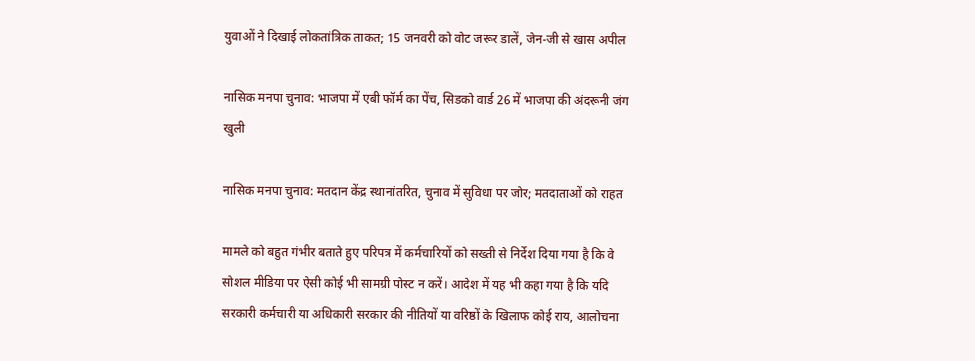युवाओं ने दिखाई लोकतांत्रिक ताकत; 15 जनवरी को वोट जरूर डालें, जेन-जी से खास अपील

नासिक मनपा चुनाव: भाजपा में एबी फॉर्म का पेंच, सिडको वार्ड 26 में भाजपा की अंदरूनी जंग खुली

नासिक मनपा चुनाव: मतदान केंद्र स्थानांतरित, चुनाव में सुविधा पर जोर; मतदाताओं को राहत

मामले को बहुत गंभीर बताते हुए परिपत्र में कर्मचारियों को सख्ती से निर्देश दिया गया है कि वे सोशल मीडिया पर ऐसी कोई भी सामग्री पोस्ट न करें। आदेश में यह भी कहा गया है कि यदि सरकारी कर्मचारी या अधिकारी सरकार की नीतियों या वरिष्ठों के खिलाफ कोई राय, आलोचना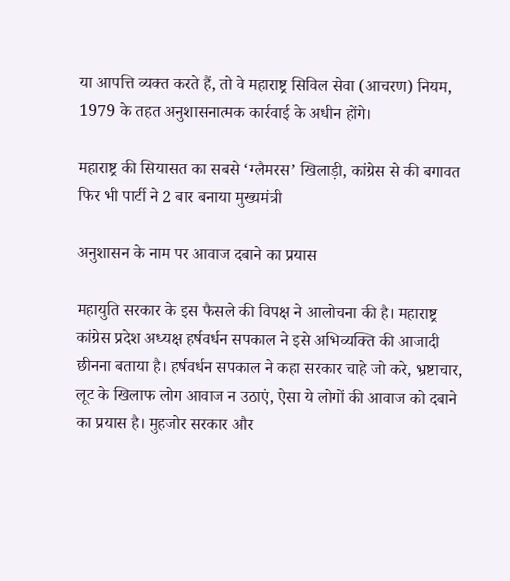या आपत्ति व्यक्त करते हैं, तो वे महाराष्ट्र सिविल सेवा (आचरण) नियम, 1979 के तहत अनुशासनात्मक कार्रवाई के अधीन होंगे।

महाराष्ट्र की सियासत का सबसे ‘ग्लैमरस’ खिलाड़ी, कांग्रेस से की बगावत फिर भी पार्टी ने 2 बार बनाया मुख्यमंत्री

अनुशासन के नाम पर आवाज दबाने का प्रयास

महायुति सरकार के इस फैसले की विपक्ष ने आलोचना की है। महाराष्ट्र कांग्रेस प्रदेश अध्यक्ष हर्षवर्धन सपकाल ने इसे अभिव्यक्ति की आजादी छीनना बताया है। हर्षवर्धन सपकाल ने कहा सरकार चाहे जो करे, भ्रष्टाचार, लूट के खिलाफ लोग आवाज न उठाएं, ऐसा ये लोगों की आवाज को दबाने का प्रयास है। मुहजोर सरकार और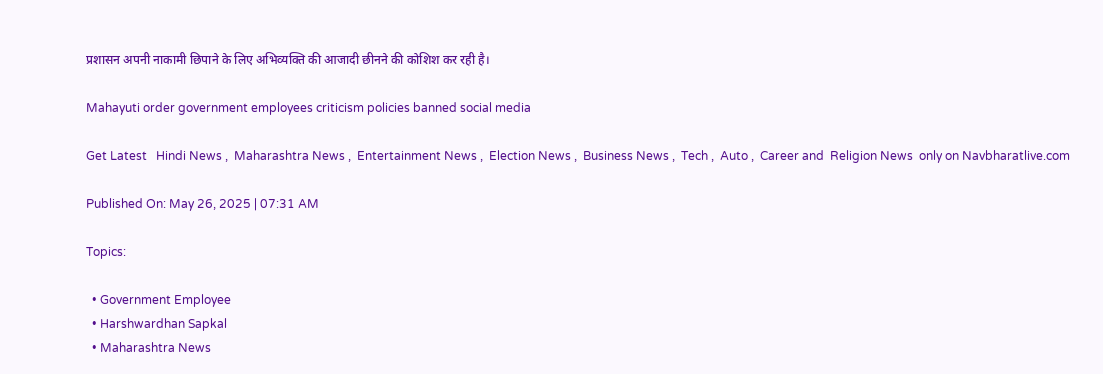प्रशासन अपनी नाकामी छिपाने के लिए अभिव्यक्ति की आजादी छीनने की कोशिश कर रही है।

Mahayuti order government employees criticism policies banned social media

Get Latest   Hindi News ,  Maharashtra News ,  Entertainment News ,  Election News ,  Business News ,  Tech ,  Auto ,  Career and  Religion News  only on Navbharatlive.com

Published On: May 26, 2025 | 07:31 AM

Topics:

  • Government Employee
  • Harshwardhan Sapkal
  • Maharashtra News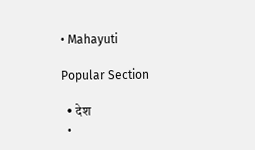• Mahayuti

Popular Section

  • देश
  •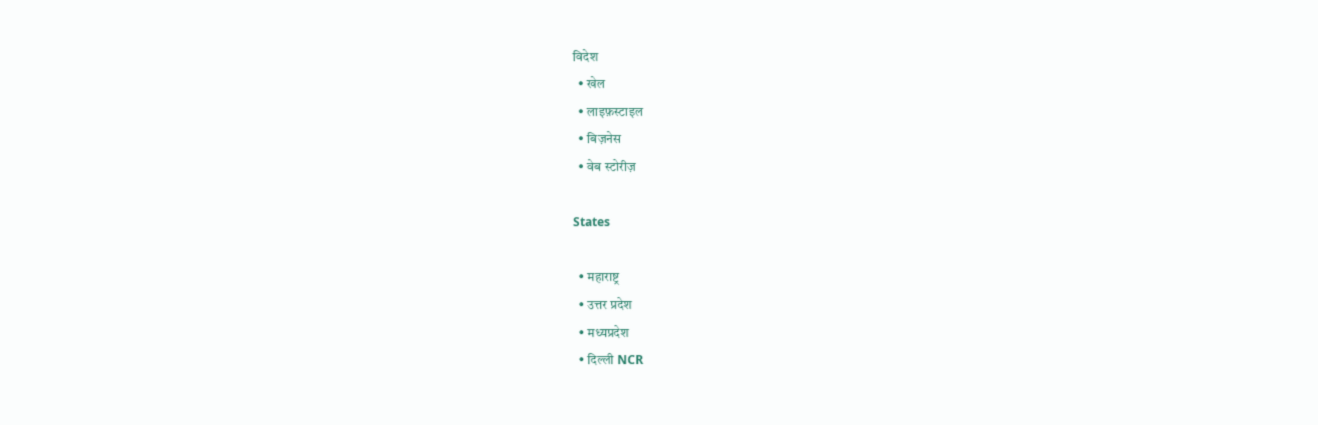विदेश
  • खेल
  • लाइफ़स्टाइल
  • बिज़नेस
  • वेब स्टोरीज़

States

  • महाराष्ट्र
  • उत्तर प्रदेश
  • मध्यप्रदेश
  • दिल्ली NCR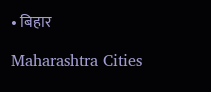• बिहार

Maharashtra Cities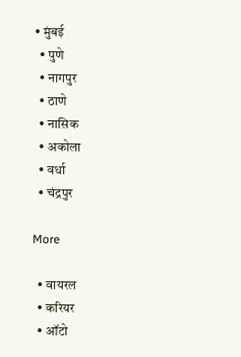• मुंबई
  • पुणे
  • नागपुर
  • ठाणे
  • नासिक
  • अकोला
  • वर्धा
  • चंद्रपुर

More

  • वायरल
  • करियर
  • ऑटो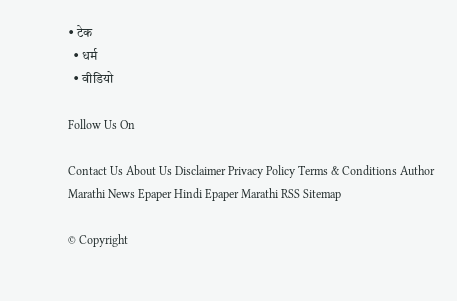• टेक
  • धर्म
  • वीडियो

Follow Us On

Contact Us About Us Disclaimer Privacy Policy Terms & Conditions Author
Marathi News Epaper Hindi Epaper Marathi RSS Sitemap

© Copyright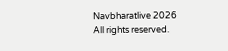Navbharatlive 2026 All rights reserved.